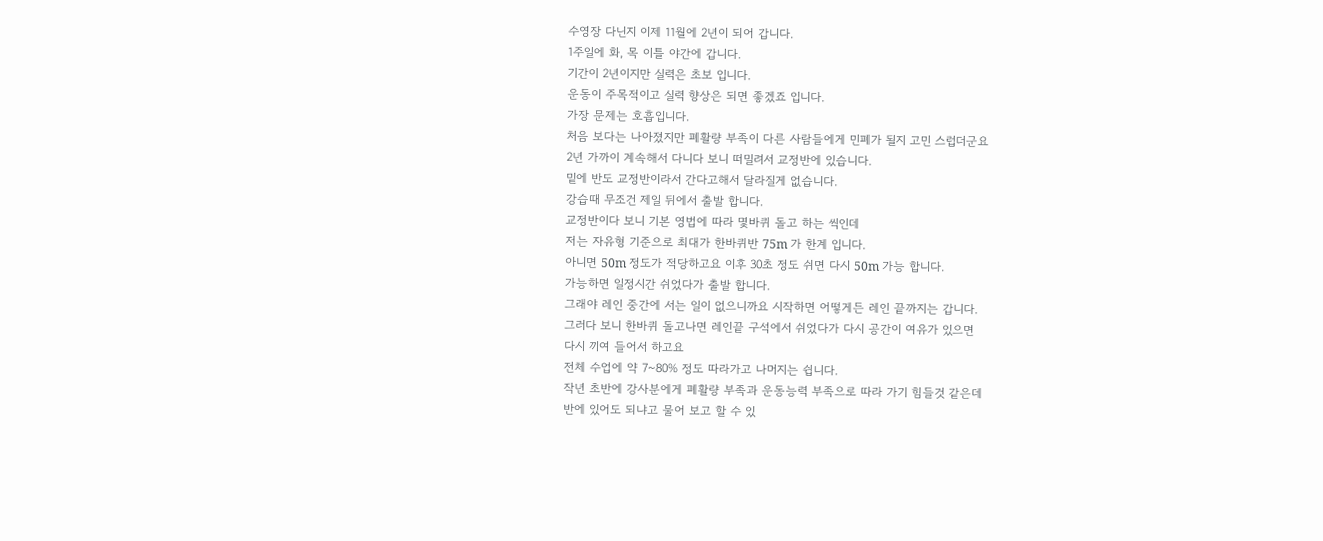수영장 다닌지 이제 11월에 2년이 되어 갑니다.
1주일에 화, 목 이틀 야간에 갑니다.
기간이 2년이지만 실력은 초보 입니다.
운동이 주목적이고 실력 향상은 되면 좋겠죠 입니다.
가장 문제는 호흡입니다.
처음 보다는 나아졌지만 폐활량 부족이 다른 사람들에게 민폐가 될지 고민 스럽더군요
2년 가까이 계속해서 다니다 보니 떠밀려서 교정반에 있습니다.
밑에 반도 교정반이라서 간다고해서 달라질게 없습니다.
강습때 무조건 제일 뒤에서 출발 합니다.
교정반이다 보니 기본 영법에 따라 몇바퀴 돌고 하는 씩인데
저는 자유형 기준으로 최대가 한바퀴반 75m 가 한계 입니다.
아니면 50m 정도가 적당하고요 이후 30초 정도 쉬면 다시 50m 가능 합니다.
가능하면 일정시간 쉬었다가 출발 합니다.
그래야 레인 중간에 서는 일이 없으니까요 시작하면 어떻게든 레인 끝까지는 갑니다.
그러다 보니 한바퀴 돌고나면 레인끝 구석에서 쉬었다가 다시 공간이 여유가 있으면
다시 끼여 들어서 하고요
전체 수업에 약 7~80% 정도 따라가고 나머지는 쉽니다.
작년 초반에 강사분에게 폐활량 부족과 운동능력 부족으로 따라 가기 힘들것 같은데
반에 있어도 되냐고 물어 보고 할 수 있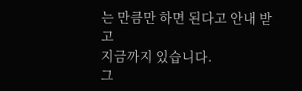는 만큼만 하면 된다고 안내 받고
지금까지 있습니다.
그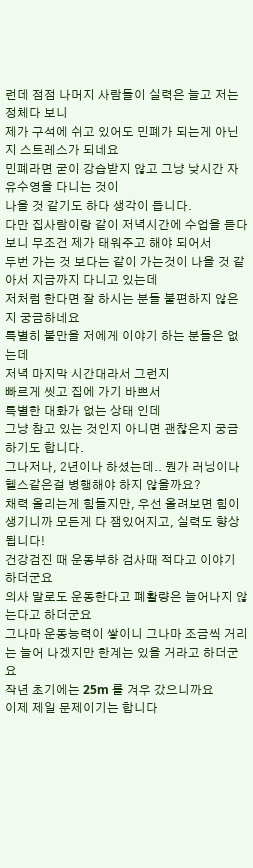런데 점점 나머지 사람들이 실력은 늘고 저는 정체다 보니
제가 구석에 쉬고 있어도 민폐가 되는게 아닌지 스트레스가 되네요
민폐라면 굳이 강습받지 않고 그냥 낮시간 자유수영을 다니는 것이
나을 것 같기도 하다 생각이 듭니다.
다만 집사람이랑 같이 저녁시간에 수업을 듣다 보니 무조건 제가 태워주고 해야 되어서
두번 가는 것 보다는 같이 가는것이 나을 것 같아서 지금까지 다니고 있는데
저처럼 한다면 잘 하시는 분들 불편하지 않은지 궁금하네요
특별히 불만을 저에게 이야기 하는 분들은 없는데
저녁 마지막 시간대라서 그런지
빠르게 씻고 집에 가기 바쁘서
특별한 대화가 없는 상태 인데
그냥 참고 있는 것인지 아니면 괜찮은지 궁금하기도 합니다.
그나저나, 2년이나 하셨는데.. 뭔가 러닝이나 헬스같은걸 병행해야 하지 않을까요?
채력 올리는게 힘들지만, 우선 올려보면 힘이 생기니까 모든게 다 잼있어지고, 실력도 향상됩니다!
건강검진 때 운동부하 검사때 적다고 이야기 하더군요
의사 말로도 운동한다고 폐활량은 늘어나지 않는다고 하더군요
그나마 운동능력이 쌓이니 그나마 조금씩 거리는 늘어 나겠지만 한계는 있을 거라고 하더군요
작년 초기에는 25m 를 겨우 갔으니까요
이제 제일 문제이기는 합니다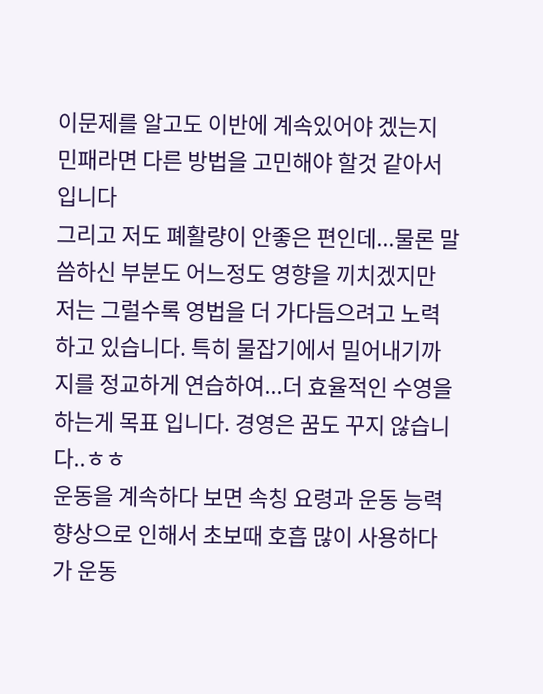이문제를 알고도 이반에 계속있어야 겠는지 민패라면 다른 방법을 고민해야 할것 같아서 입니다
그리고 저도 폐활량이 안좋은 편인데...물론 말씀하신 부분도 어느정도 영향을 끼치겠지만 저는 그럴수록 영법을 더 가다듬으려고 노력하고 있습니다. 특히 물잡기에서 밀어내기까지를 정교하게 연습하여...더 효율적인 수영을 하는게 목표 입니다. 경영은 꿈도 꾸지 않습니다..ㅎㅎ
운동을 계속하다 보면 속칭 요령과 운동 능력 향상으로 인해서 초보때 호흡 많이 사용하다가 운동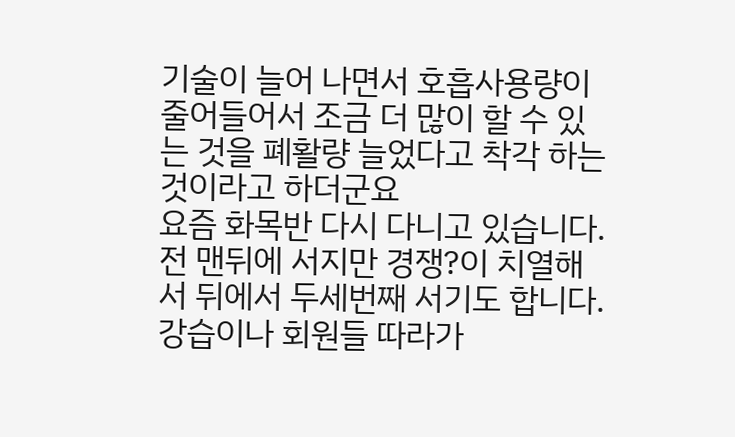기술이 늘어 나면서 호흡사용량이 줄어들어서 조금 더 많이 할 수 있는 것을 폐활량 늘었다고 착각 하는 것이라고 하더군요
요즘 화목반 다시 다니고 있습니다.
전 맨뒤에 서지만 경쟁?이 치열해서 뒤에서 두세번째 서기도 합니다. 강습이나 회원들 따라가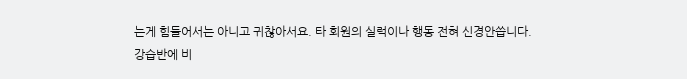는게 힘들어서는 아니고 귀찮아서요. 타 회원의 실럭이나 행동 전혀 신경안씁니다.
강습반에 비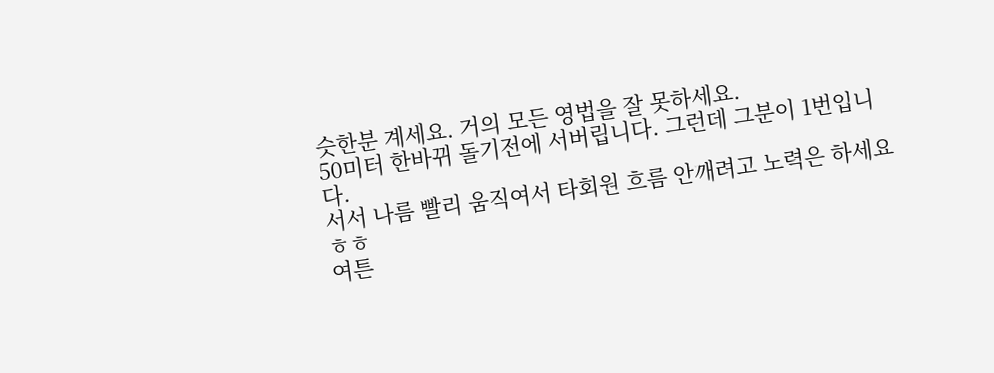슷한분 계세요. 거의 모든 영법을 잘 못하세요.
50미터 한바뀌 돌기전에 서버립니다. 그런데 그분이 1번입니다.
서서 나름 빨리 움직여서 타회원 흐름 안깨려고 노력은 하세요 ㅎㅎ
여튼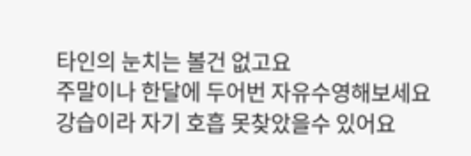타인의 눈치는 볼건 없고요
주말이나 한달에 두어번 자유수영해보세요
강습이라 자기 호흡 못찾았을수 있어요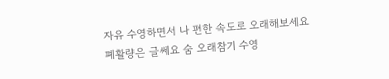자유 수영하면서 나 편한 속도로 오래해보세요
폐활량은 글쎄요 숨 오래참기 수영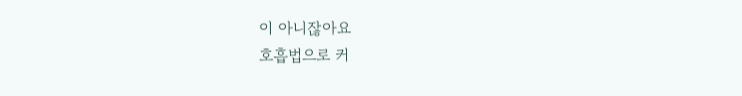이 아니잖아요
호흡법으로 커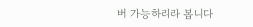버 가능하리라 봅니다